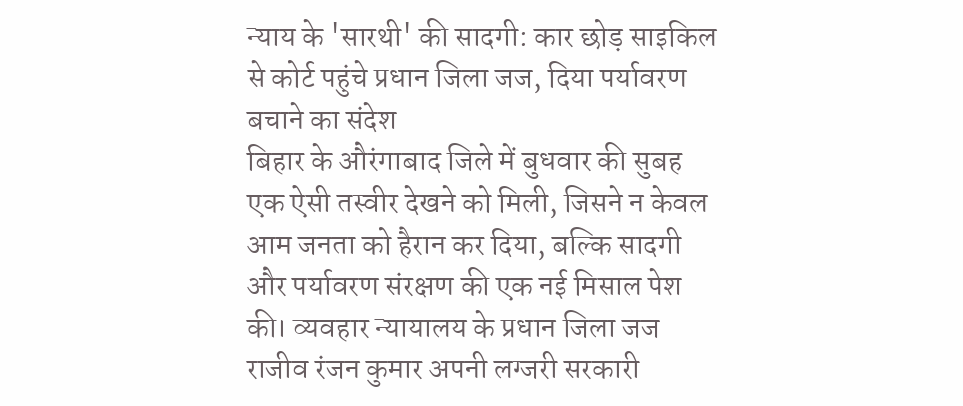न्याय के 'सारथी' की सादगी: कार छोड़ साइकिल से कोर्ट पहुंचे प्रधान जिला जज, दिया पर्यावरण बचाने का संदेश
बिहार के औरंगाबाद जिले में बुधवार की सुबह एक ऐसी तस्वीर देखने को मिली, जिसने न केवल आम जनता को हैरान कर दिया, बल्कि सादगी और पर्यावरण संरक्षण की एक नई मिसाल पेश की। व्यवहार न्यायालय के प्रधान जिला जज राजीव रंजन कुमार अपनी लग्जरी सरकारी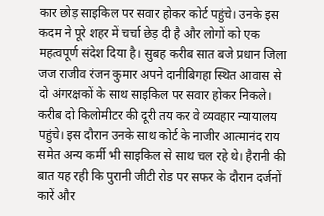कार छोड़ साइकिल पर सवार होकर कोर्ट पहुंचे। उनके इस कदम ने पूरे शहर में चर्चा छेड़ दी है और लोगों को एक महत्वपूर्ण संदेश दिया है। सुबह करीब सात बजे प्रधान जिला जज राजीव रंजन कुमार अपने दानीबिगहा स्थित आवास से दो अंगरक्षकों के साथ साइकिल पर सवार होकर निकले। करीब दो किलोमीटर की दूरी तय कर वे व्यवहार न्यायालय पहुंचे। इस दौरान उनके साथ कोर्ट के नाजीर आत्मानंद राय समेत अन्य कर्मी भी साइकिल से साथ चल रहे थे। हैरानी की बात यह रही कि पुरानी जीटी रोड पर सफर के दौरान दर्जनों कारें और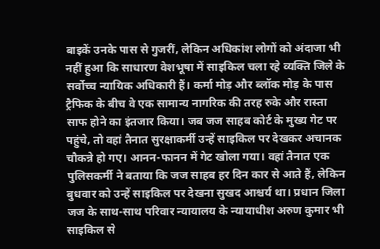बाइकें उनके पास से गुजरीं, लेकिन अधिकांश लोगों को अंदाजा भी नहीं हुआ कि साधारण वेशभूषा में साइकिल चला रहे व्यक्ति जिले के सर्वोच्च न्यायिक अधिकारी हैं। कर्मा मोड़ और ब्लॉक मोड़ के पास ट्रैफिक के बीच वे एक सामान्य नागरिक की तरह रुके और रास्ता साफ होने का इंतजार किया। जब जज साहब कोर्ट के मुख्य गेट पर पहुंचे, तो वहां तैनात सुरक्षाकर्मी उन्हें साइकिल पर देखकर अचानक चौकन्ने हो गए। आनन-फानन में गेट खोला गया। वहां तैनात एक पुलिसकर्मी ने बताया कि जज साहब हर दिन कार से आते हैं, लेकिन बुधवार को उन्हें साइकिल पर देखना सुखद आश्चर्य था। प्रधान जिला जज के साथ-साथ परिवार न्यायालय के न्यायाधीश अरुण कुमार भी साइकिल से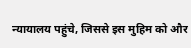न्यायालय पहुंचे, जिससे इस मुहिम को और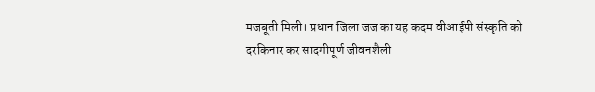मजबूती मिली। प्रधान जिला जज का यह कदम वीआईपी संस्कृति को दरकिनार कर सादगीपूर्ण जीवनशैली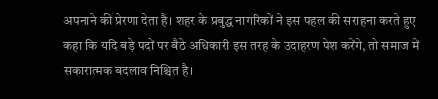अपनाने की प्रेरणा देता है। शहर के प्रबुद्ध नागरिकों ने इस पहल की सराहना करते हुए कहा कि यदि बड़े पदों पर बैठे अधिकारी इस तरह के उदाहरण पेश करेंगे, तो समाज में सकारात्मक बदलाव निश्चित है।